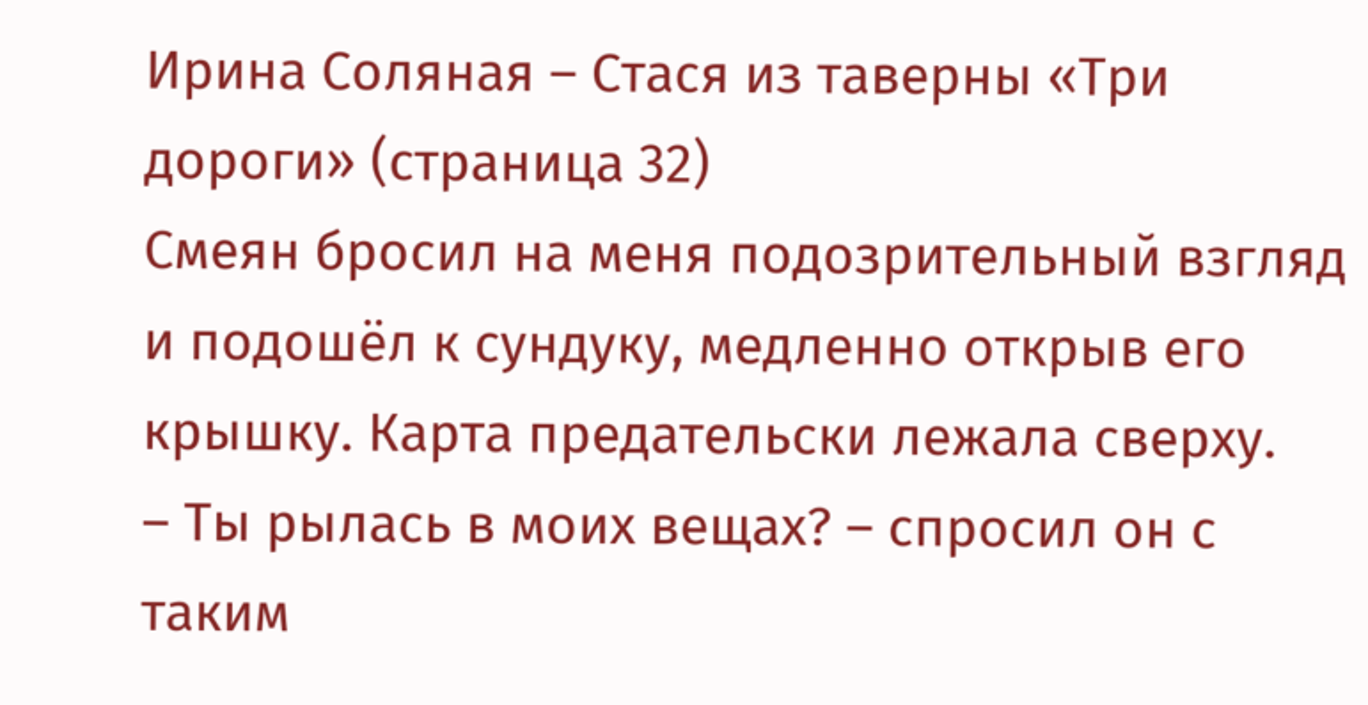Ирина Соляная – Стася из таверны «Три дороги» (страница 32)
Смеян бросил на меня подозрительный взгляд и подошёл к сундуку, медленно открыв его крышку. Карта предательски лежала сверху.
– Ты рылась в моих вещах? – спросил он с таким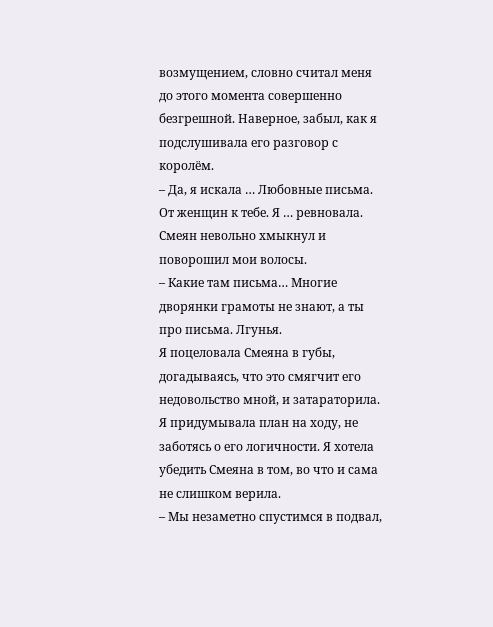возмущением, словно считал меня до этого момента совершенно безгрешной. Наверное, забыл, как я подслушивала его разговор с королём.
– Да, я искала … Любовные письма. От женщин к тебе. Я … ревновала.
Смеян невольно хмыкнул и поворошил мои волосы.
– Какие там письма… Многие дворянки грамоты не знают, а ты про письма. Лгунья.
Я поцеловала Смеяна в губы, догадываясь, что это смягчит его недовольство мной, и затараторила. Я придумывала план на ходу, не заботясь о его логичности. Я хотела убедить Смеяна в том, во что и сама не слишком верила.
– Мы незаметно спустимся в подвал,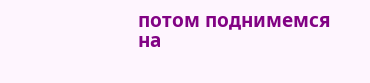потом поднимемся на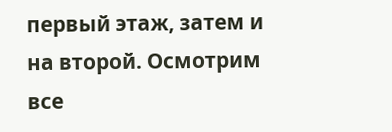первый этаж, затем и на второй. Осмотрим все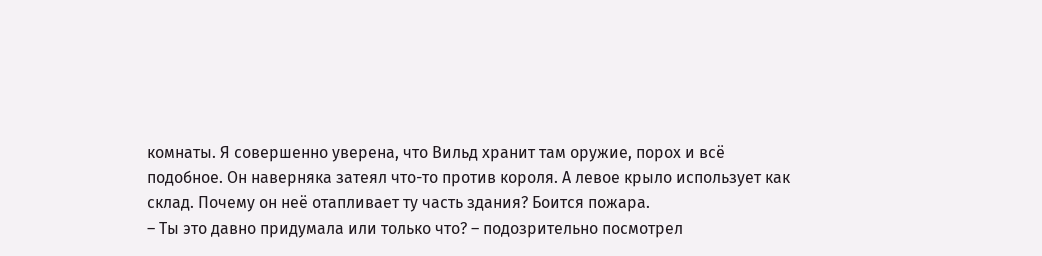комнаты. Я совершенно уверена, что Вильд хранит там оружие, порох и всё подобное. Он наверняка затеял что-то против короля. А левое крыло использует как склад. Почему он неё отапливает ту часть здания? Боится пожара.
– Ты это давно придумала или только что? – подозрительно посмотрел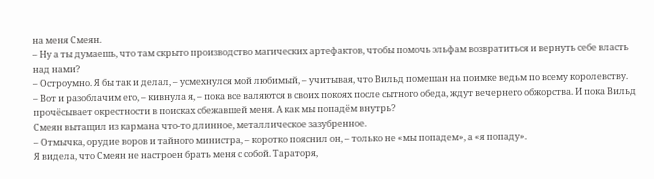на меня Смеян.
– Ну а ты думаешь, что там скрыто производство магических артефактов, чтобы помочь эльфам возвратиться и вернуть себе власть над нами?
– Остроумно. Я бы так и делал, – усмехнулся мой любимый, – учитывая, что Вильд помешан на поимке ведьм по всему королевству.
– Вот и разоблачим его, – кивнула я, – пока все валяются в своих покоях после сытного обеда, ждут вечернего обжорства. И пока Вильд прочёсывает окрестности в поисках сбежавшей меня. А как мы попадём внутрь?
Смеян вытащил из кармана что-то длинное, металлическое зазубренное.
– Отмычка, орудие воров и тайного министра, – коротко пояснил он, – только не «мы попадем», а «я попаду».
Я видела, что Смеян не настроен брать меня с собой. Тараторя,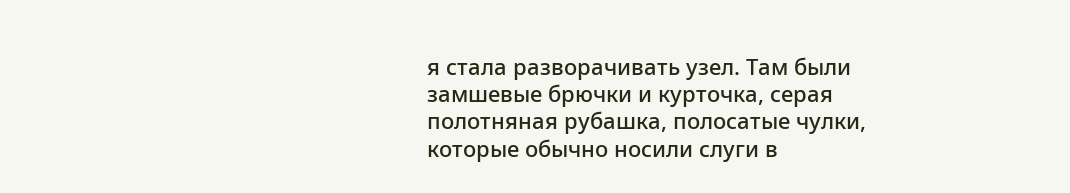я стала разворачивать узел. Там были замшевые брючки и курточка, серая полотняная рубашка, полосатые чулки, которые обычно носили слуги в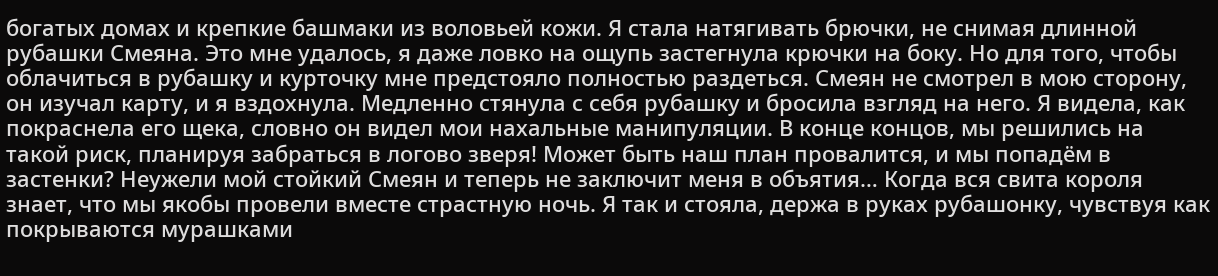богатых домах и крепкие башмаки из воловьей кожи. Я стала натягивать брючки, не снимая длинной рубашки Смеяна. Это мне удалось, я даже ловко на ощупь застегнула крючки на боку. Но для того, чтобы облачиться в рубашку и курточку мне предстояло полностью раздеться. Смеян не смотрел в мою сторону, он изучал карту, и я вздохнула. Медленно стянула с себя рубашку и бросила взгляд на него. Я видела, как покраснела его щека, словно он видел мои нахальные манипуляции. В конце концов, мы решились на такой риск, планируя забраться в логово зверя! Может быть наш план провалится, и мы попадём в застенки? Неужели мой стойкий Смеян и теперь не заключит меня в объятия… Когда вся свита короля знает, что мы якобы провели вместе страстную ночь. Я так и стояла, держа в руках рубашонку, чувствуя как покрываются мурашками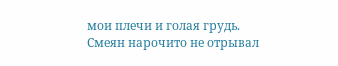мои плечи и голая грудь. Смеян нарочито не отрывал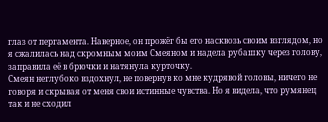глаз от пергамента. Наверное, он прожёг бы его насквозь своим взглядом, но я сжалилась над скромным моим Смеяном и надела рубашку через голову, заправила её в брючки и натянула курточку.
Смеян неглубоко вздохнул, не повернув ко мне кудрявой головы, ничего не говоря и скрывая от меня свои истинные чувства. Но я видела, что румянец так и не сходил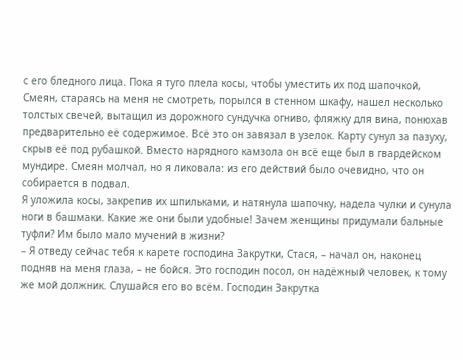с его бледного лица. Пока я туго плела косы, чтобы уместить их под шапочкой, Смеян, стараясь на меня не смотреть, порылся в стенном шкафу, нашел несколько толстых свечей, вытащил из дорожного сундучка огниво, фляжку для вина, понюхав предварительно её содержимое. Всё это он завязал в узелок. Карту сунул за пазуху, скрыв её под рубашкой. Вместо нарядного камзола он всё еще был в гвардейском мундире. Смеян молчал, но я ликовала: из его действий было очевидно, что он собирается в подвал.
Я уложила косы, закрепив их шпильками, и натянула шапочку, надела чулки и сунула ноги в башмаки. Какие же они были удобные! Зачем женщины придумали бальные туфли? Им было мало мучений в жизни?
– Я отведу сейчас тебя к карете господина Закрутки, Стася, – начал он, наконец подняв на меня глаза, – не бойся. Это господин посол, он надёжный человек, к тому же мой должник. Слушайся его во всём. Господин Закрутка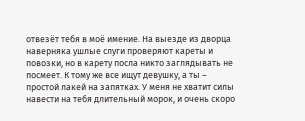отвезёт тебя в моё имение. На выезде из дворца наверняка ушлые слуги проверяют кареты и повозки, но в карету посла никто заглядывать не посмеет. К тому же все ищут девушку, а ты – простой лакей на запятках. У меня не хватит силы навести на тебя длительный морок, и очень скоро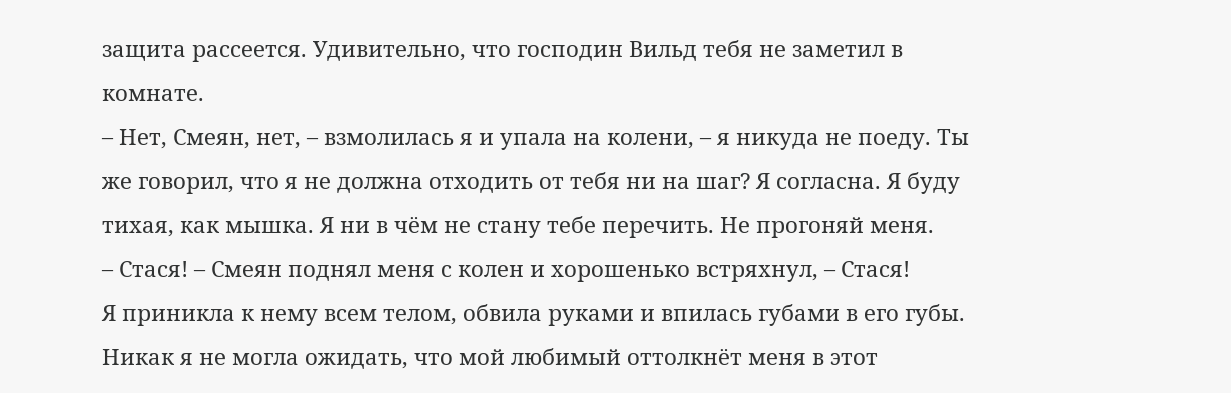защита рассеется. Удивительно, что господин Вильд тебя не заметил в комнате.
– Нет, Смеян, нет, – взмолилась я и упала на колени, – я никуда не поеду. Ты же говорил, что я не должна отходить от тебя ни на шаг? Я согласна. Я буду тихая, как мышка. Я ни в чём не стану тебе перечить. Не прогоняй меня.
– Стася! – Смеян поднял меня с колен и хорошенько встряхнул, – Стася!
Я приникла к нему всем телом, обвила руками и впилась губами в его губы. Никак я не могла ожидать, что мой любимый оттолкнёт меня в этот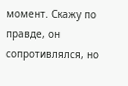момент. Скажу по правде, он сопротивлялся, но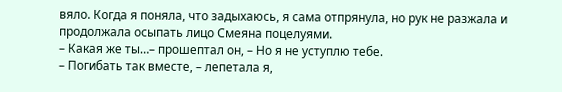вяло. Когда я поняла, что задыхаюсь, я сама отпрянула, но рук не разжала и продолжала осыпать лицо Смеяна поцелуями.
– Какая же ты…– прошептал он, – Но я не уступлю тебе.
– Погибать так вместе, – лепетала я,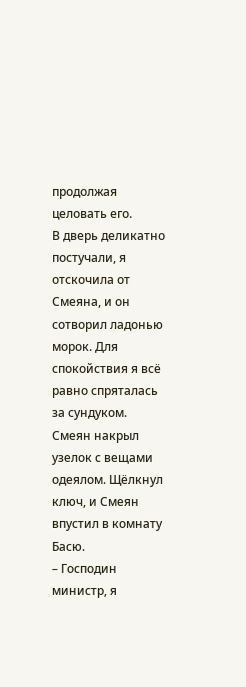продолжая целовать его.
В дверь деликатно постучали, я отскочила от Смеяна, и он сотворил ладонью морок. Для спокойствия я всё равно спряталась за сундуком. Смеян накрыл узелок с вещами одеялом. Щёлкнул ключ, и Смеян впустил в комнату Басю.
– Господин министр, я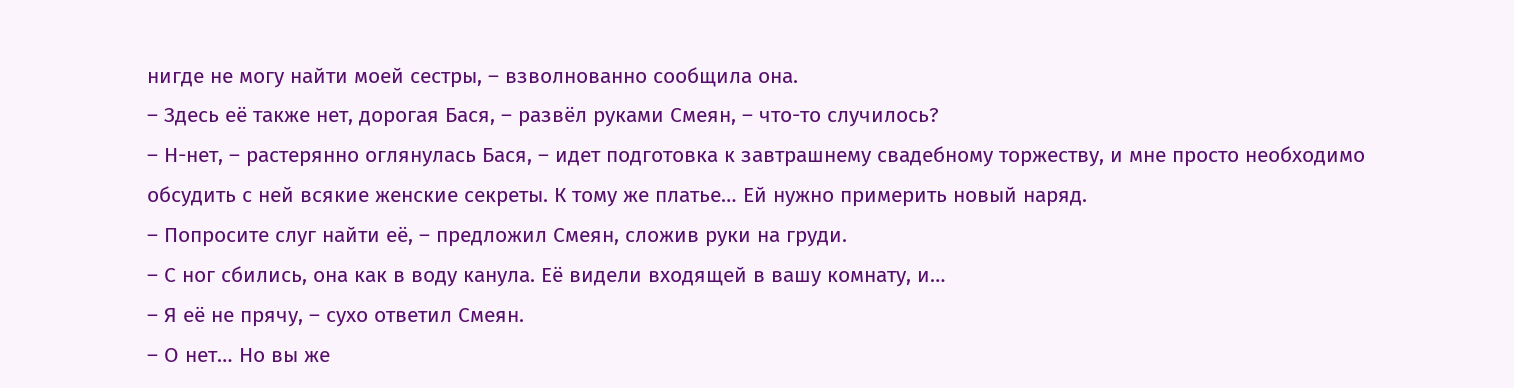нигде не могу найти моей сестры, – взволнованно сообщила она.
– Здесь её также нет, дорогая Бася, – развёл руками Смеян, – что-то случилось?
– Н-нет, – растерянно оглянулась Бася, – идет подготовка к завтрашнему свадебному торжеству, и мне просто необходимо обсудить с ней всякие женские секреты. К тому же платье… Ей нужно примерить новый наряд.
– Попросите слуг найти её, – предложил Смеян, сложив руки на груди.
– С ног сбились, она как в воду канула. Её видели входящей в вашу комнату, и…
– Я её не прячу, – сухо ответил Смеян.
– О нет… Но вы же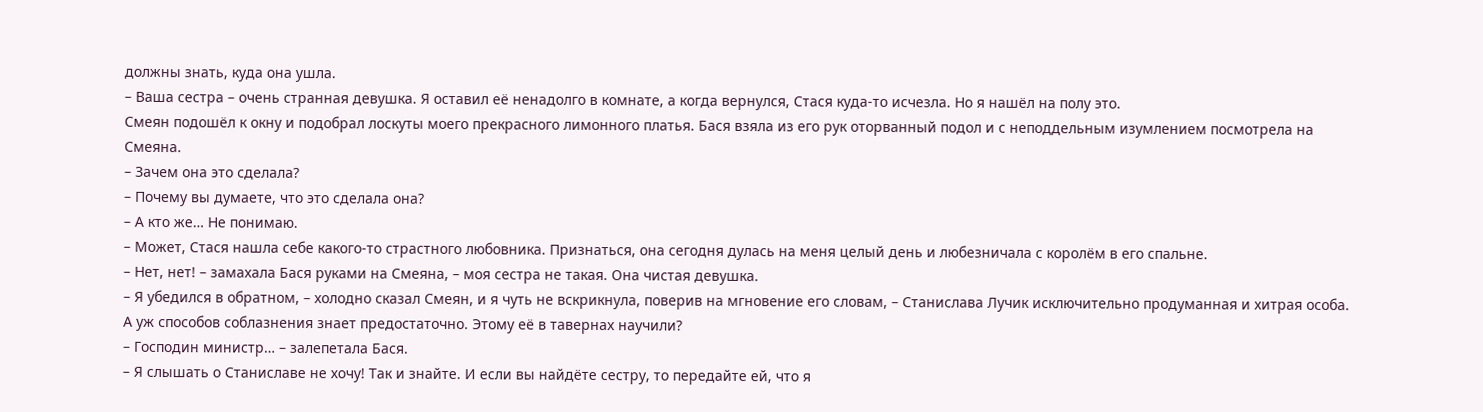должны знать, куда она ушла.
– Ваша сестра – очень странная девушка. Я оставил её ненадолго в комнате, а когда вернулся, Стася куда-то исчезла. Но я нашёл на полу это.
Смеян подошёл к окну и подобрал лоскуты моего прекрасного лимонного платья. Бася взяла из его рук оторванный подол и с неподдельным изумлением посмотрела на Смеяна.
– Зачем она это сделала?
– Почему вы думаете, что это сделала она?
– А кто же… Не понимаю.
– Может, Стася нашла себе какого-то страстного любовника. Признаться, она сегодня дулась на меня целый день и любезничала с королём в его спальне.
– Нет, нет! – замахала Бася руками на Смеяна, – моя сестра не такая. Она чистая девушка.
– Я убедился в обратном, – холодно сказал Смеян, и я чуть не вскрикнула, поверив на мгновение его словам, – Станислава Лучик исключительно продуманная и хитрая особа. А уж способов соблазнения знает предостаточно. Этому её в тавернах научили?
– Господин министр… – залепетала Бася.
– Я слышать о Станиславе не хочу! Так и знайте. И если вы найдёте сестру, то передайте ей, что я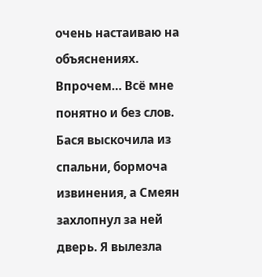очень настаиваю на объяснениях. Впрочем… Всё мне понятно и без слов.
Бася выскочила из спальни, бормоча извинения, а Смеян захлопнул за ней дверь. Я вылезла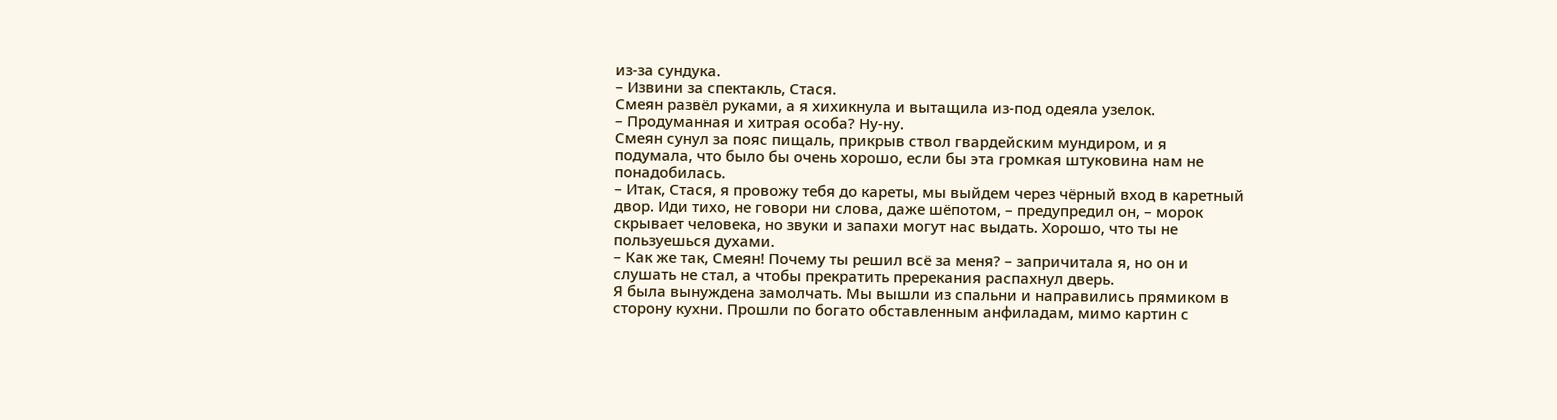из-за сундука.
– Извини за спектакль, Стася.
Смеян развёл руками, а я хихикнула и вытащила из-под одеяла узелок.
– Продуманная и хитрая особа? Ну-ну.
Смеян сунул за пояс пищаль, прикрыв ствол гвардейским мундиром, и я подумала, что было бы очень хорошо, если бы эта громкая штуковина нам не понадобилась.
– Итак, Стася, я провожу тебя до кареты, мы выйдем через чёрный вход в каретный двор. Иди тихо, не говори ни слова, даже шёпотом, – предупредил он, – морок скрывает человека, но звуки и запахи могут нас выдать. Хорошо, что ты не пользуешься духами.
– Как же так, Смеян! Почему ты решил всё за меня? – запричитала я, но он и слушать не стал, а чтобы прекратить пререкания распахнул дверь.
Я была вынуждена замолчать. Мы вышли из спальни и направились прямиком в сторону кухни. Прошли по богато обставленным анфиладам, мимо картин с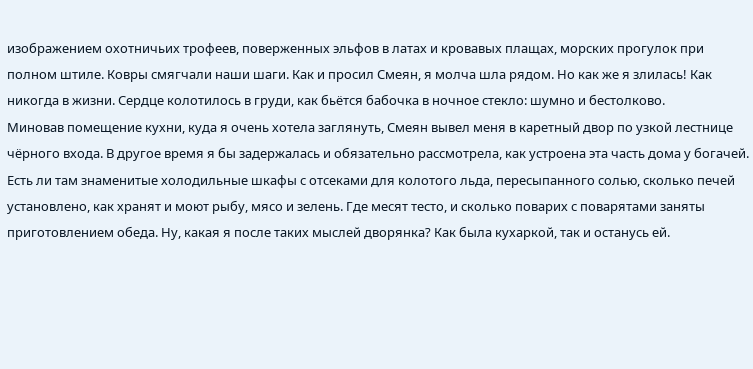изображением охотничьих трофеев, поверженных эльфов в латах и кровавых плащах, морских прогулок при полном штиле. Ковры смягчали наши шаги. Как и просил Смеян, я молча шла рядом. Но как же я злилась! Как никогда в жизни. Сердце колотилось в груди, как бьётся бабочка в ночное стекло: шумно и бестолково.
Миновав помещение кухни, куда я очень хотела заглянуть, Смеян вывел меня в каретный двор по узкой лестнице чёрного входа. В другое время я бы задержалась и обязательно рассмотрела, как устроена эта часть дома у богачей. Есть ли там знаменитые холодильные шкафы с отсеками для колотого льда, пересыпанного солью, сколько печей установлено, как хранят и моют рыбу, мясо и зелень. Где месят тесто, и сколько поварих с поварятами заняты приготовлением обеда. Ну, какая я после таких мыслей дворянка? Как была кухаркой, так и останусь ей.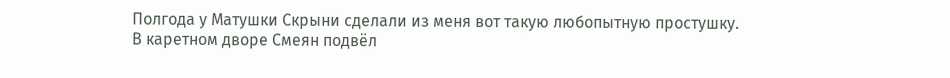Полгода у Матушки Скрыни сделали из меня вот такую любопытную простушку.
В каретном дворе Смеян подвёл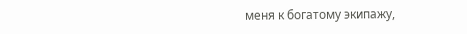меня к богатому экипажу,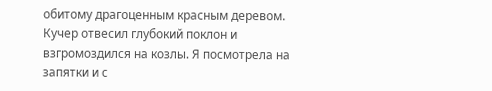обитому драгоценным красным деревом. Кучер отвесил глубокий поклон и взгромоздился на козлы. Я посмотрела на запятки и с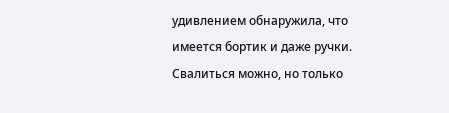удивлением обнаружила, что имеется бортик и даже ручки. Свалиться можно, но только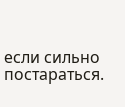если сильно постараться.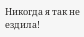Никогда я так не ездила!